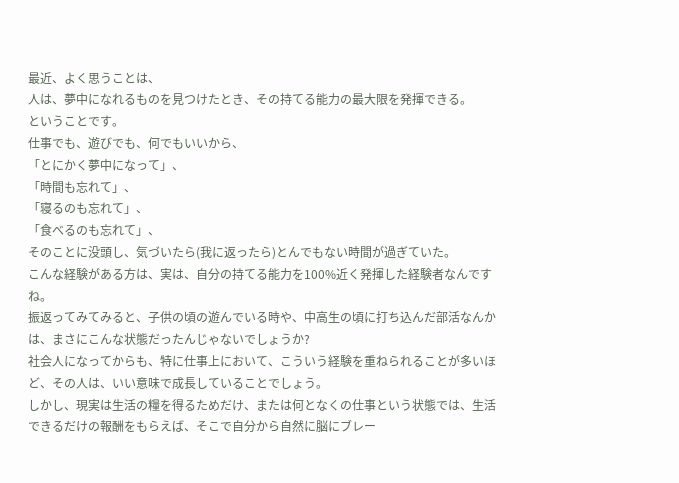最近、よく思うことは、
人は、夢中になれるものを見つけたとき、その持てる能力の最大限を発揮できる。
ということです。
仕事でも、遊びでも、何でもいいから、
「とにかく夢中になって」、
「時間も忘れて」、
「寝るのも忘れて」、
「食べるのも忘れて」、
そのことに没頭し、気づいたら(我に返ったら)とんでもない時間が過ぎていた。
こんな経験がある方は、実は、自分の持てる能力を100%近く発揮した経験者なんですね。
振返ってみてみると、子供の頃の遊んでいる時や、中高生の頃に打ち込んだ部活なんかは、まさにこんな状態だったんじゃないでしょうか?
社会人になってからも、特に仕事上において、こういう経験を重ねられることが多いほど、その人は、いい意味で成長していることでしょう。
しかし、現実は生活の糧を得るためだけ、または何となくの仕事という状態では、生活できるだけの報酬をもらえば、そこで自分から自然に脳にブレー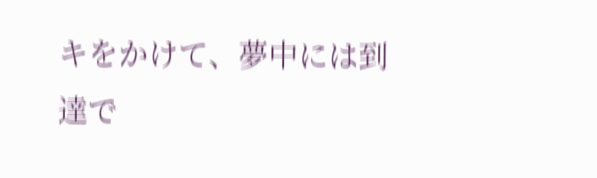キをかけて、夢中には到達で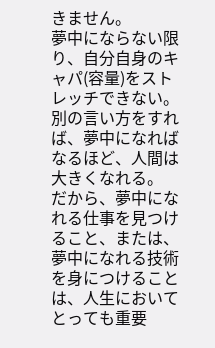きません。
夢中にならない限り、自分自身のキャパ(容量)をストレッチできない。
別の言い方をすれば、夢中になればなるほど、人間は大きくなれる。
だから、夢中になれる仕事を見つけること、または、夢中になれる技術を身につけることは、人生においてとっても重要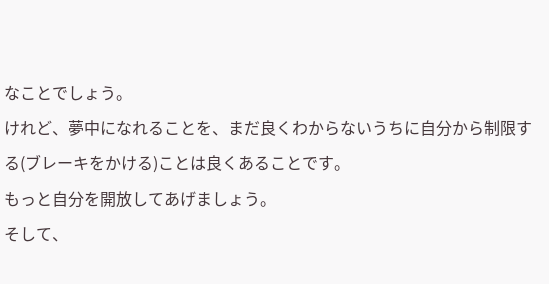なことでしょう。
けれど、夢中になれることを、まだ良くわからないうちに自分から制限する(ブレーキをかける)ことは良くあることです。
もっと自分を開放してあげましょう。
そして、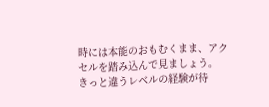時には本能のおもむくまま、アクセルを踏み込んで見ましょう。
きっと違うレベルの経験が待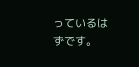っているはずです。